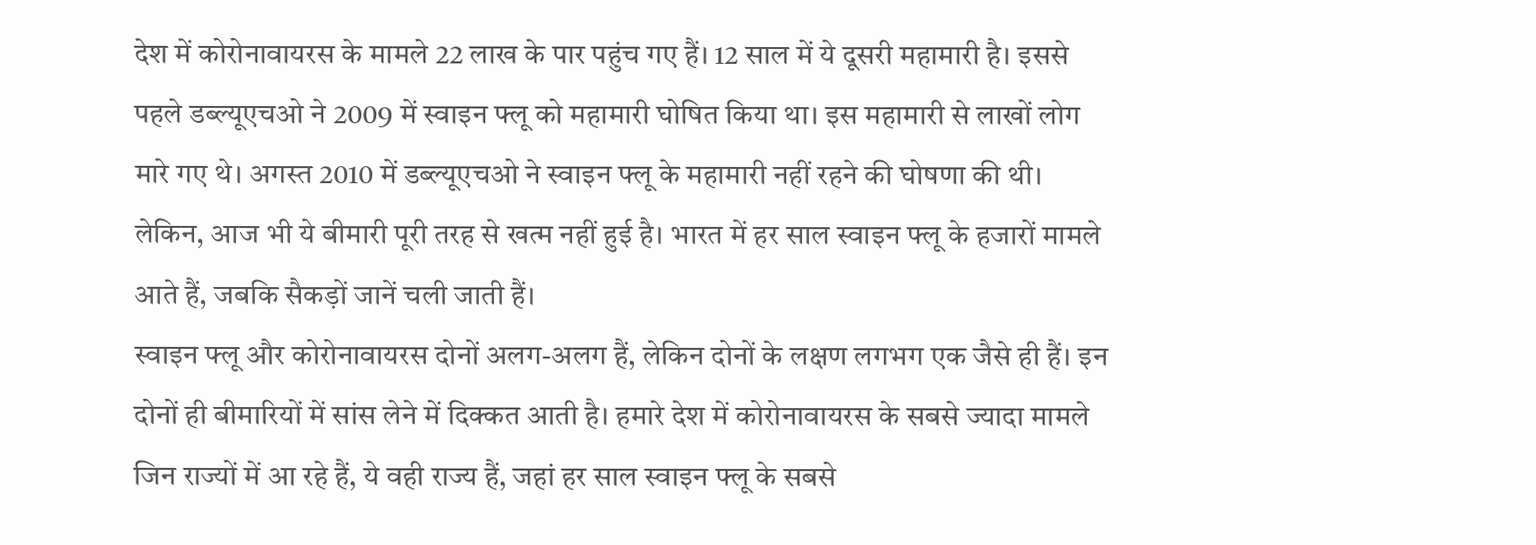देश में कोरोनावायरस के मामले 22 लाख के पार पहुंच गए हैं। 12 साल में ये दूसरी महामारी है। इससे पहले डब्ल्यूएचओ ने 2009 में स्वाइन फ्लू को महामारी घोषित किया था। इस महामारी से लाखों लोग मारे गए थे। अगस्त 2010 में डब्ल्यूएचओ ने स्वाइन फ्लू के महामारी नहीं रहने की घोषणा की थी। लेकिन, आज भी ये बीमारी पूरी तरह से खत्म नहीं हुई है। भारत में हर साल स्वाइन फ्लू के हजारों मामले आते हैं, जबकि सैकड़ों जानें चली जाती हैं।
स्वाइन फ्लू और कोरोनावायरस दोनों अलग-अलग हैं, लेकिन दोनों के लक्षण लगभग एक जैसे ही हैं। इन दोनों ही बीमारियों में सांस लेने में दिक्कत आती है। हमारे देश में कोरोनावायरस के सबसे ज्यादा मामले जिन राज्यों में आ रहे हैं, ये वही राज्य हैं, जहां हर साल स्वाइन फ्लू के सबसे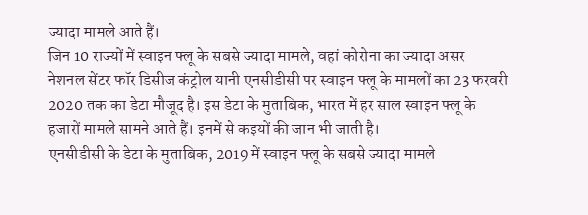ज्यादा मामले आते हैं।
जिन 10 राज्यों में स्वाइन फ्लू के सबसे ज्यादा मामले, वहां कोरोना का ज्यादा असर
नेशनल सेंटर फॉर डिसीज कंट्रोल यानी एनसीडीसी पर स्वाइन फ्लू के मामलों का 23 फरवरी 2020 तक का डेटा मौजूद है। इस डेटा के मुताबिक, भारत में हर साल स्वाइन फ्लू के हजारों मामले सामने आते हैं। इनमें से कइयों की जान भी जाती है।
एनसीडीसी के डेटा के मुताबिक, 2019 में स्वाइन फ्लू के सबसे ज्यादा मामले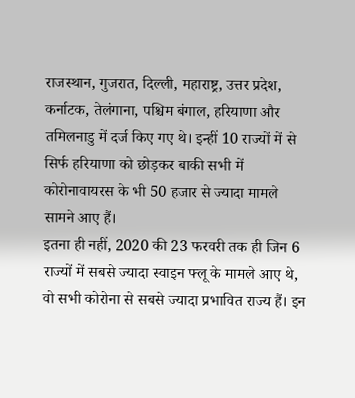राजस्थान, गुजरात, दिल्ली, महाराष्ट्र, उत्तर प्रदेश, कर्नाटक, तेलंगाना, पश्चिम बंगाल, हरियाणा और तमिलनाडु में दर्ज किए गए थे। इन्हीं 10 राज्यों में से सिर्फ हरियाणा को छोड़कर बाकी सभी में कोरोनावायरस के भी 50 हजार से ज्यादा मामले सामने आए हैं।
इतना ही नहीं, 2020 की 23 फरवरी तक ही जिन 6 राज्यों में सबसे ज्यादा स्वाइन फ्लू के मामले आए थे, वो सभी कोरोना से सबसे ज्यादा प्रभावित राज्य हैं। इन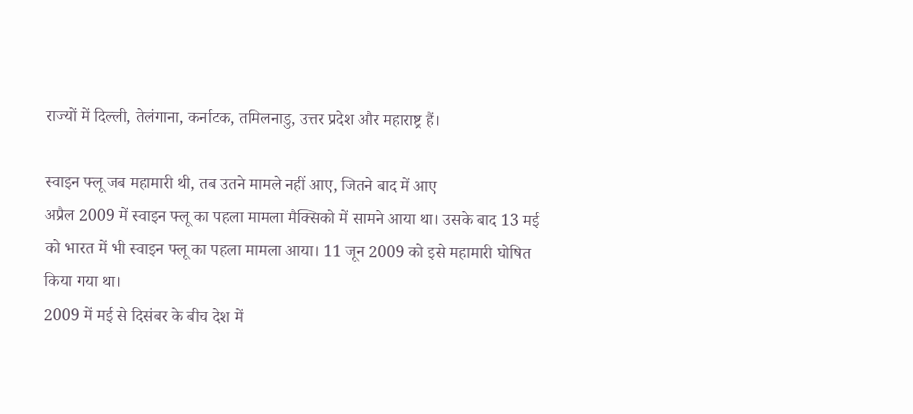राज्यों में दिल्ली, तेलंगाना, कर्नाटक, तमिलनाडु, उत्तर प्रदेश और महाराष्ट्र हैं।

स्वाइन फ्लू जब महामारी थी, तब उतने मामले नहीं आए, जितने बाद में आए
अप्रैल 2009 में स्वाइन फ्लू का पहला मामला मैक्सिको में सामने आया था। उसके बाद 13 मई को भारत में भी स्वाइन फ्लू का पहला मामला आया। 11 जून 2009 को इसे महामारी घोषित किया गया था।
2009 में मई से दिसंबर के बीच देश में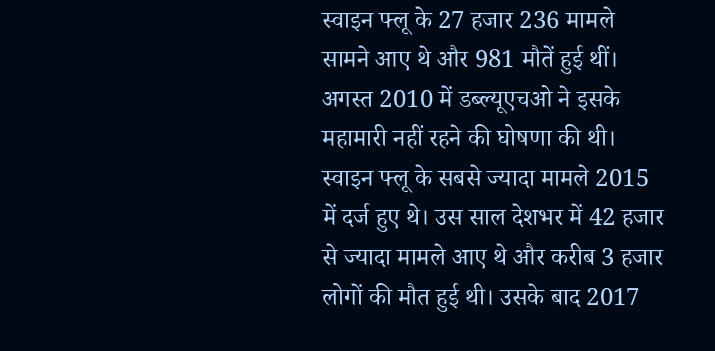स्वाइन फ्लू के 27 हजार 236 मामले सामने आए थे और 981 मौतें हुई थीं। अगस्त 2010 में डब्ल्यूएचओ ने इसके महामारी नहीं रहने की घोषणा की थी।
स्वाइन फ्लू के सबसे ज्यादा मामले 2015 में दर्ज हुए थे। उस साल देशभर में 42 हजार से ज्यादा मामले आए थे और करीब 3 हजार लोगों की मौत हुई थी। उसके बाद 2017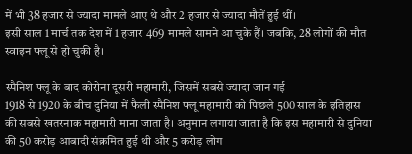में भी 38 हजार से ज्यादा मामले आए थे और 2 हजार से ज्यादा मौतें हुई थीं।
इसी साल 1 मार्च तक देश में 1 हजार 469 मामले सामने आ चुके हैं। जबकि, 28 लोगों की मौत स्वाइन फ्लू से हो चुकी है।

स्पैनिश फ्लू के बाद कोरोना दूसरी महामारी, जिसमें सबसे ज्यादा जान गई
1918 से 1920 के बीच दुनिया में फैली स्पैनिश फ्लू महामारी को पिछले 500 साल के इतिहास की सबसे खतरनाक महामारी माना जाता है। अनुमान लगाया जाता है कि इस महामारी से दुनिया की 50 करोड़ आबादी संक्रमित हुई थी और 5 करोड़ लोग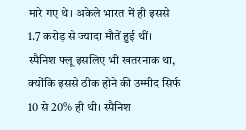मारे गए थे। अकेले भारत में ही इससे 1.7 करोड़ से ज्यादा मौतें हुई थीं।
स्पैनिश फ्लू इसलिए भी खतरनाक था, क्योंकि इससे ठीक होने की उम्मीद सिर्फ 10 से 20% ही थी। स्पैनिश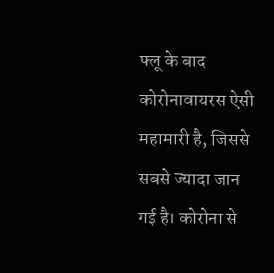फ्लू के बाद कोरोनावायरस ऐसी महामारी है, जिससे सबसे ज्यादा जान गई है। कोरोना से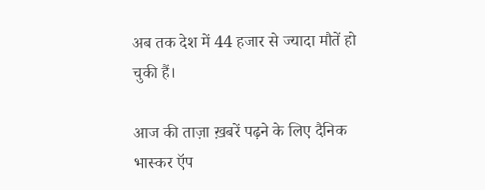अब तक देश में 44 हजार से ज्यादा मौतें हो चुकी हैं।

आज की ताज़ा ख़बरें पढ़ने के लिए दैनिक भास्कर ऍप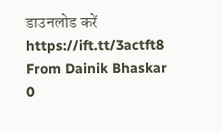डाउनलोड करें
https://ift.tt/3actft8
From Dainik Bhaskar
0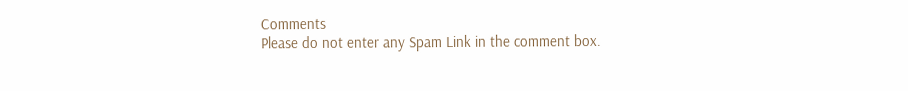Comments
Please do not enter any Spam Link in the comment box.